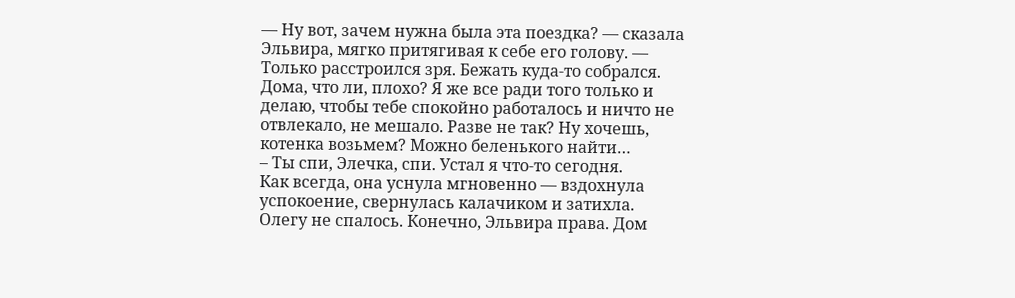— Ну вот, зачем нужна была эта поездка? — сказала Эльвира, мягко притягивая к себе его голову. — Только расстроился зря. Бежать куда-то собрался. Дома, что ли, плохо? Я же все ради того только и делаю, чтобы тебе спокойно работалось и ничто не отвлекало, не мешало. Разве не так? Ну хочешь, котенка возьмем? Можно беленького найти…
– Ты спи, Элечка, спи. Устал я что-то сегодня.
Как всегда, она уснула мгновенно — вздохнула успокоение, свернулась калачиком и затихла.
Олегу не спалось. Конечно, Эльвира права. Дом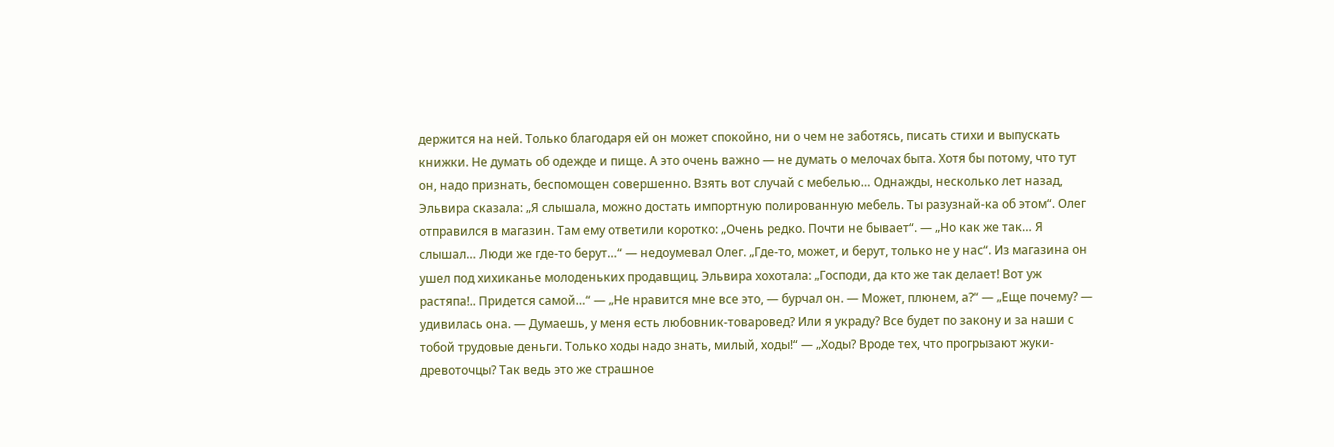держится на ней. Только благодаря ей он может спокойно, ни о чем не заботясь, писать стихи и выпускать книжки. Не думать об одежде и пище. А это очень важно — не думать о мелочах быта. Хотя бы потому, что тут он, надо признать, беспомощен совершенно. Взять вот случай с мебелью… Однажды, несколько лет назад, Эльвира сказала: „Я слышала, можно достать импортную полированную мебель. Ты разузнай-ка об этом“. Олег отправился в магазин. Там ему ответили коротко: „Очень редко. Почти не бывает“. — „Но как же так… Я слышал… Люди же где-то берут…“ — недоумевал Олег. „Где-то, может, и берут, только не у нас“. Из магазина он ушел под хихиканье молоденьких продавщиц. Эльвира хохотала: „Господи, да кто же так делает! Вот уж растяпа!.. Придется самой…“ — „Не нравится мне все это, — бурчал он. — Может, плюнем, а?“ — „Еще почему? — удивилась она. — Думаешь, у меня есть любовник-товаровед? Или я украду? Все будет по закону и за наши с тобой трудовые деньги. Только ходы надо знать, милый, ходы!“ — „Ходы? Вроде тех, что прогрызают жуки-древоточцы? Так ведь это же страшное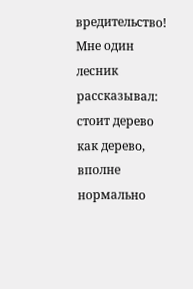вредительство! Мне один лесник рассказывал: стоит дерево как дерево, вполне нормально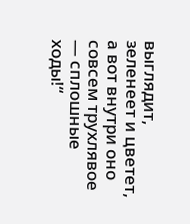выглядит, зеленеет и цветет, а вот внутри оно совсем трухлявое — сплошные ходы!“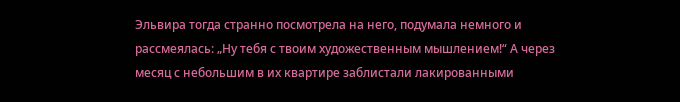Эльвира тогда странно посмотрела на него, подумала немного и рассмеялась: „Ну тебя с твоим художественным мышлением!“ А через месяц с небольшим в их квартире заблистали лакированными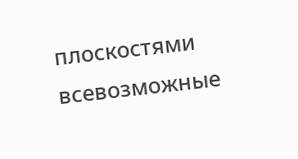плоскостями всевозможные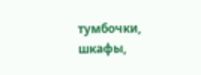тумбочки, шкафы,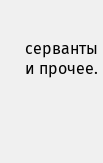серванты и прочее.